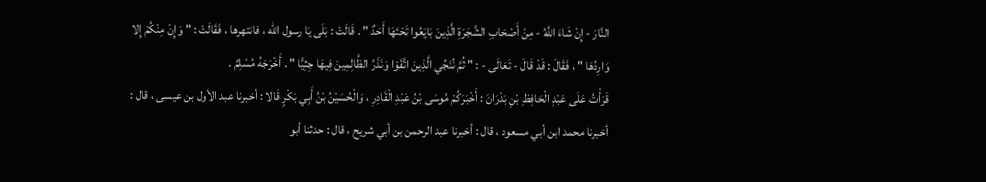النَّارَ - إِنْ شَاءَ اللَّهُ - مِنْ أَصْحَابِ الشَّجَرَةِ الَّذِينَ بَايَعُوا تَحْتَهَا أَحَدٌ " . قَالَتْ : بَلَى يَا رسول الله ، فانتهرها ، فَقَالَتْ : " وَإِنْ مِنْكُمْ إِلا وَارِدُهَا " ، فَقَالَ : قَدْ قَالَ - تَعَالَى - : " ثُمَّ نُنَجِّي الَّذِينَ اتَّقَوْا وَنَذَرُ الظَّالِمِينَ فِيهَا جِثِيًّا " . أَخْرَجَهُ مُسْلِمٌ .
قَرَأْتُ عَلَى عَبْدِ الْحَافِظِ بْنِ بَدْرَانَ : أَخْبَرَكُمْ مُوسَى بْنُ عَبْدِ الْقَادِرِ ، وَالْحُسَيْنُ بْنُ أَبِي بَكْرٍ قَالا : أخبرنا عبد الأول بن عيسى ، قال : أخبرنا محمد ابن أبي مسعود ، قال : أخبرنا عبد الرحمن بن أبي شريح ، قال : حدثنا أبو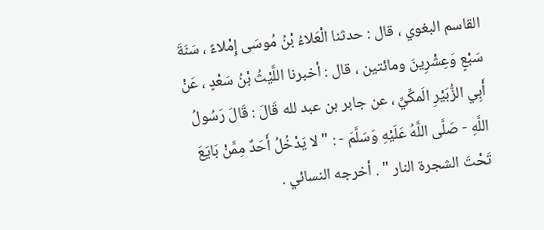القاسم البغوي ، قال : حدثنا الْعَلاءُ بْنُ مُوسَى إِمْلاءً ، سَنَةَ سَبْعٍ وَعِشْرِينَ ومائتين ، قال : أخبرنا اللَّيْثُ بْنُ سَعْدٍ ، عَنْ أَبِي الزُّبَيْرِ الَمكِّيِّ ، عن جابر بن عبد لله قَالَ : قَالَ رَسُولُ اللَّهِ - صَلَّى اللَّهُ عَلَيْهِ وَسَلَّمَ - : " لا يَدْخُلُ أَحَدٌ مِمَّنْ بَايَعَ تَحْتَ الشجرة النار " . أخرجه النسائي .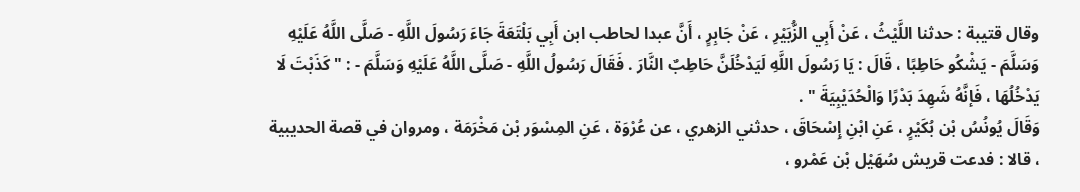وقال قتيبة : حدثنا اللَّيْثُ ، عَنْ أَبِي الزُّبَيْرِ ، عَنْ جَابِرٍ ، أَنَّ عبدا لحاطب ابن أَبِي بَلْتَعَةَ جَاءَ رَسُولَ اللَّهِ - صَلَّى اللَّهُ عَلَيْهِ وَسَلَّمَ - يَشْكُو حَاطِبًا ، قَالَ : يَا رَسُولَ اللَّهِ لَيَدْخُلَنَّ حَاطِبٌ النَّارَ . فَقَالَ رَسُولُ اللَّهِ - صَلَّى اللَّهُ عَلَيْهِ وَسَلَّمَ - : " كَذَبْتَ لَا يَدْخُلُهَا ، فَإنَّهُ شَهِدَ بَدْرًا وَالْحُدَيْبِيَةَ " .
وَقَالَ يُونُسُ بْن بُكَيْرٍ ، عَنِ ابْنِ إِسْحَاقَ ، حدثني الزهري ، عن عُرْوَة ، عَنِ المِسْوَر بْن مَخْرَمَة ، ومروان في قصة الحديبية ، قالا : فدعت قريش سُهَيْل بْن عَمْرو ،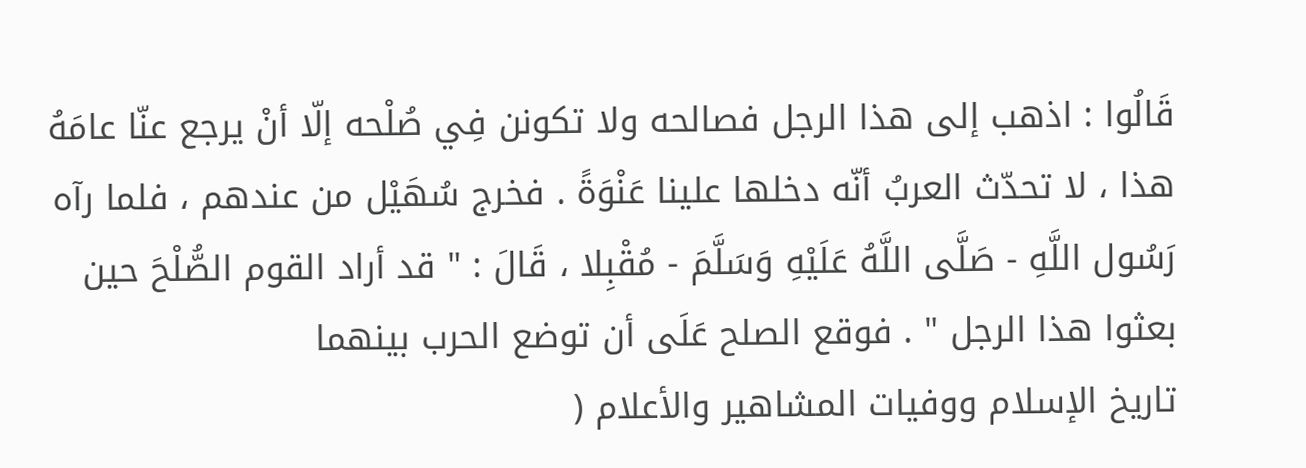قَالُوا : اذهب إلى هذا الرجل فصالحه ولا تكونن فِي صُلْحه إلّا أنْ يرجع عنّا عامَهُ هذا ، لا تحدّث العربُ أنّه دخلها علينا عَنْوَةً . فخرج سُهَيْل من عندهم ، فلما رآه رَسُول اللَّهِ - صَلَّى اللَّهُ عَلَيْهِ وَسَلَّمَ - مُقْبِلا ، قَالَ : " قد أراد القوم الصُّلْحَ حين بعثوا هذا الرجل " . فوقع الصلح عَلَى أن توضع الحرب بينهما
تاريخ الإسلام ووفيات المشاهير والأعلام (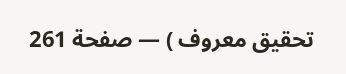تحقيق معروف ) — صفحة 261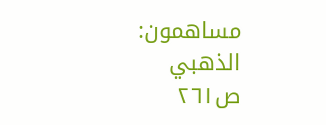مساهمون: الذهبي
ص٢٦١